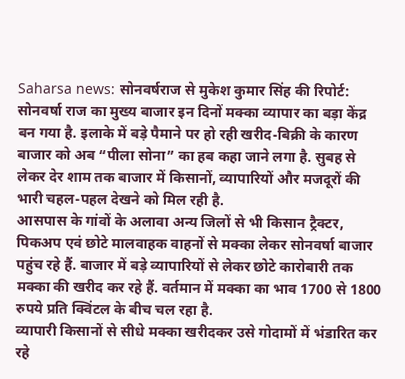Saharsa news: सोनवर्षराज से मुकेश कुमार सिंह की रिपोर्ट:
सोनवर्षा राज का मुख्य बाजार इन दिनों मक्का व्यापार का बड़ा केंद्र बन गया है. इलाके में बड़े पैमाने पर हो रही खरीद-बिक्री के कारण बाजार को अब “पीला सोना” का हब कहा जाने लगा है. सुबह से लेकर देर शाम तक बाजार में किसानों, व्यापारियों और मजदूरों की भारी चहल-पहल देखने को मिल रही है.
आसपास के गांवों के अलावा अन्य जिलों से भी किसान ट्रैक्टर, पिकअप एवं छोटे मालवाहक वाहनों से मक्का लेकर सोनवर्षा बाजार पहुंच रहे हैं. बाजार में बड़े व्यापारियों से लेकर छोटे कारोबारी तक मक्का की खरीद कर रहे हैं. वर्तमान में मक्का का भाव 1700 से 1800 रुपये प्रति क्विंटल के बीच चल रहा है.
व्यापारी किसानों से सीधे मक्का खरीदकर उसे गोदामों में भंडारित कर रहे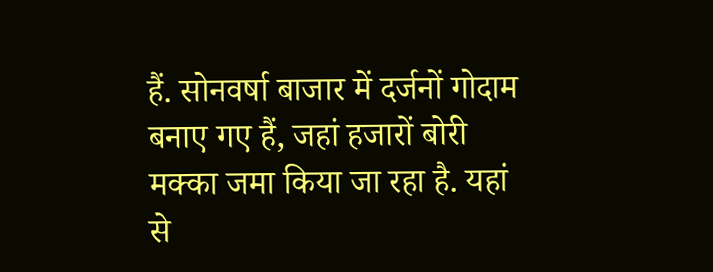हैं. सोनवर्षा बाजार में दर्जनों गोदाम बनाए गए हैं, जहां हजारों बोरी मक्का जमा किया जा रहा है. यहां से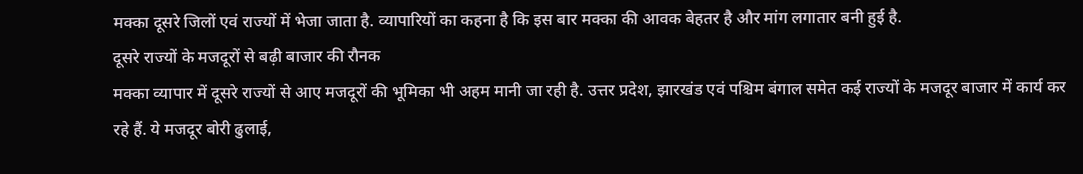मक्का दूसरे जिलों एवं राज्यों में भेजा जाता है. व्यापारियों का कहना है कि इस बार मक्का की आवक बेहतर है और मांग लगातार बनी हुई है.
दूसरे राज्यों के मजदूरों से बढ़ी बाजार की रौनक
मक्का व्यापार में दूसरे राज्यों से आए मजदूरों की भूमिका भी अहम मानी जा रही है. उत्तर प्रदेश, झारखंड एवं पश्चिम बंगाल समेत कई राज्यों के मजदूर बाजार में कार्य कर रहे हैं. ये मजदूर बोरी ढुलाई,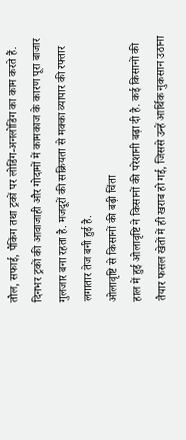तौल, सफाई, पैकिंग तथा ट्रकों पर लोडिंग-अनलोडिंग का काम करते हैं.
दिनभर ट्रकों की आवाजाही और गोदामों में कामकाज के कारण पूरा बाजार गुलजार बना रहता है. मजदूरों की सक्रियता से मक्का व्यापार की रफ्तार लगातार तेज बनी हुई है.
ओलावृष्टि से किसानों की बढ़ी चिंता
हाल में हुई ओलावृष्टि ने किसानों की परेशानी बढ़ा दी है. कई किसानों की तैयार फसल खेतों में ही खराब हो गई, जिससे उन्हें आर्थिक नुकसान उठाना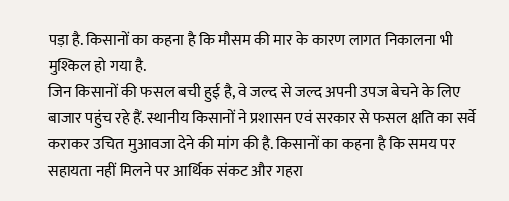पड़ा है. किसानों का कहना है कि मौसम की मार के कारण लागत निकालना भी मुश्किल हो गया है.
जिन किसानों की फसल बची हुई है, वे जल्द से जल्द अपनी उपज बेचने के लिए बाजार पहुंच रहे हैं. स्थानीय किसानों ने प्रशासन एवं सरकार से फसल क्षति का सर्वे कराकर उचित मुआवजा देने की मांग की है. किसानों का कहना है कि समय पर सहायता नहीं मिलने पर आर्थिक संकट और गहरा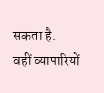सकता है.
वहीं व्यापारियों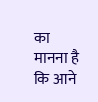का मानना है कि आने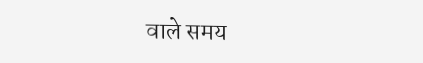वाले समय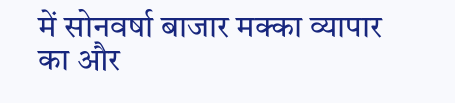में सोनवर्षा बाजार मक्का व्यापार का और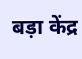बड़ा केंद्र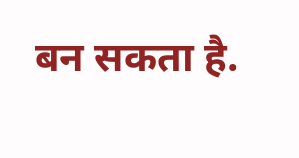बन सकता है.